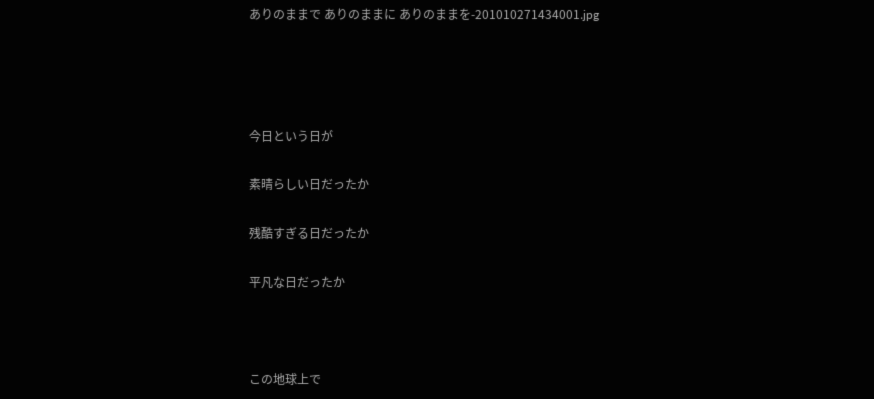ありのままで ありのままに ありのままを-201010271434001.jpg




今日という日が

素晴らしい日だったか

残酷すぎる日だったか

平凡な日だったか



この地球上で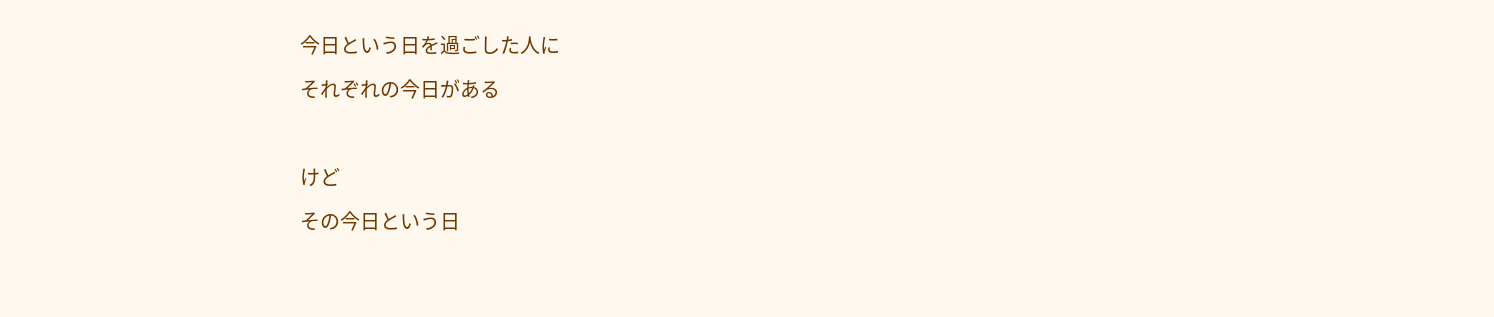今日という日を過ごした人に

それぞれの今日がある



けど

その今日という日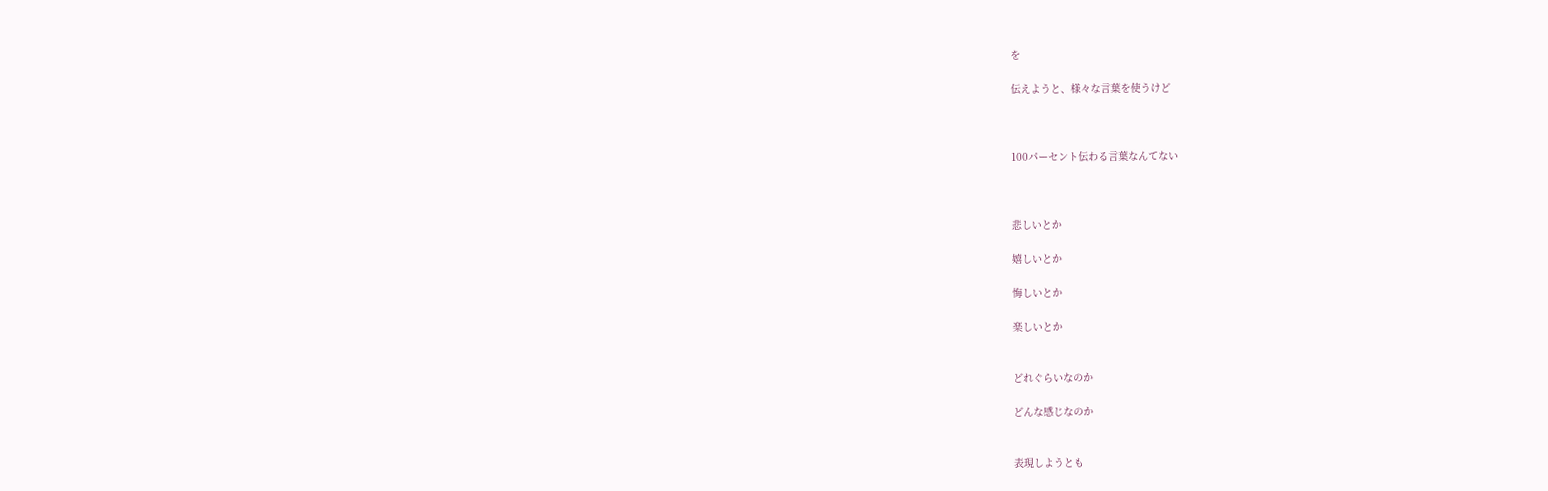を

伝えようと、様々な言葉を使うけど



100パーセント伝わる言葉なんてない



悲しいとか

嬉しいとか

悔しいとか

楽しいとか


どれぐらいなのか

どんな感じなのか


表現しようとも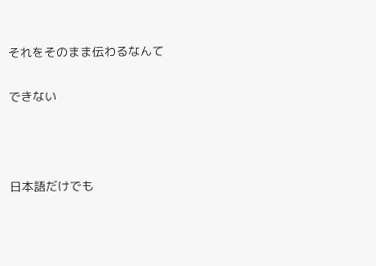それをそのまま伝わるなんて

できない



日本語だけでも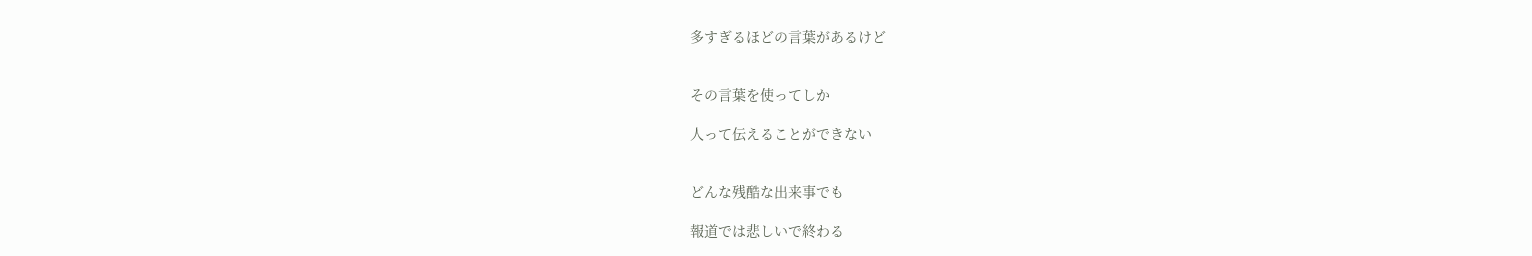多すぎるほどの言葉があるけど


その言葉を使ってしか

人って伝えることができない


どんな残酷な出来事でも

報道では悲しいで終わる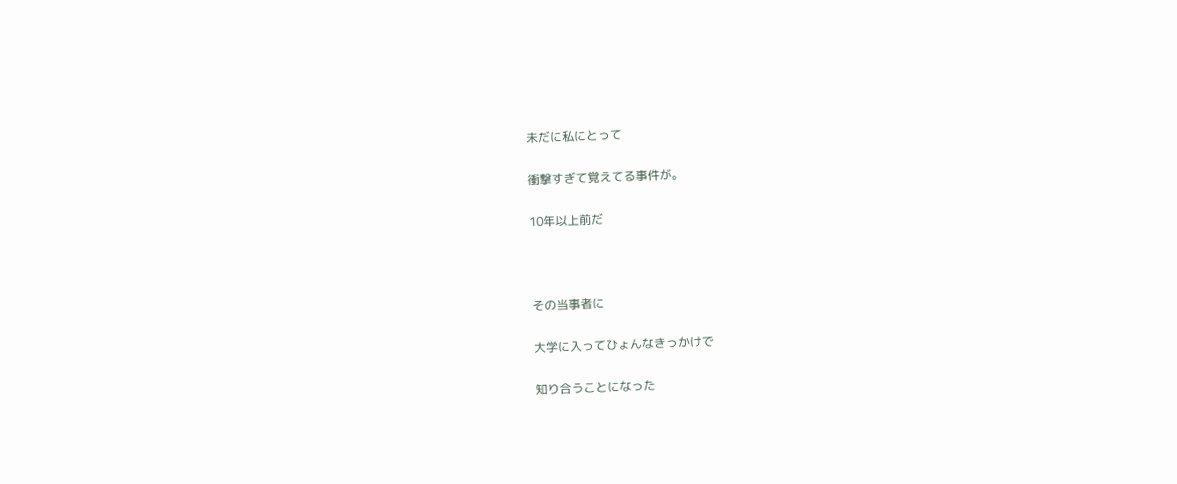未だに私にとって

衝撃すぎて覚えてる事件が。

10年以上前だ



その当事者に

大学に入ってひょんなきっかけで

知り合うことになった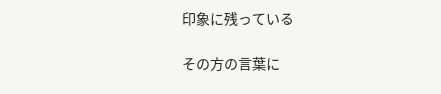印象に残っている

その方の言葉に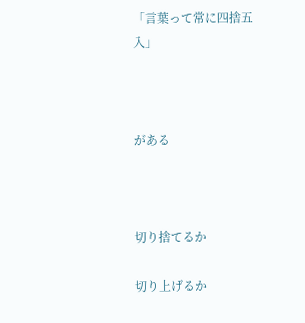「言葉って常に四捨五入」



がある



切り捨てるか

切り上げるか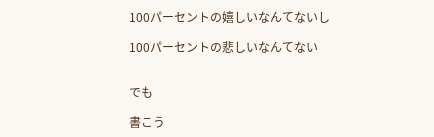100パーセントの嬉しいなんてないし

100パーセントの悲しいなんてない


でも

書こう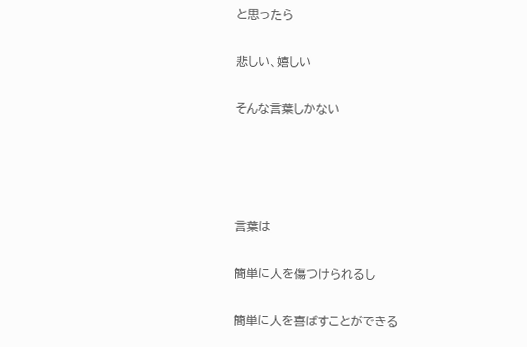と思ったら

悲しい、嬉しい

そんな言葉しかない




言葉は

簡単に人を傷つけられるし

簡単に人を喜ばすことができる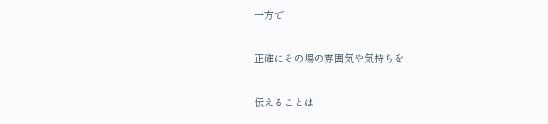一方で

正確にその場の雰囲気や気持ちを

伝えることは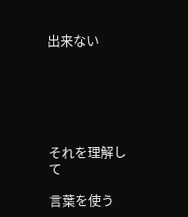出来ない






それを理解して

言葉を使う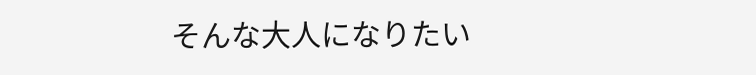そんな大人になりたい